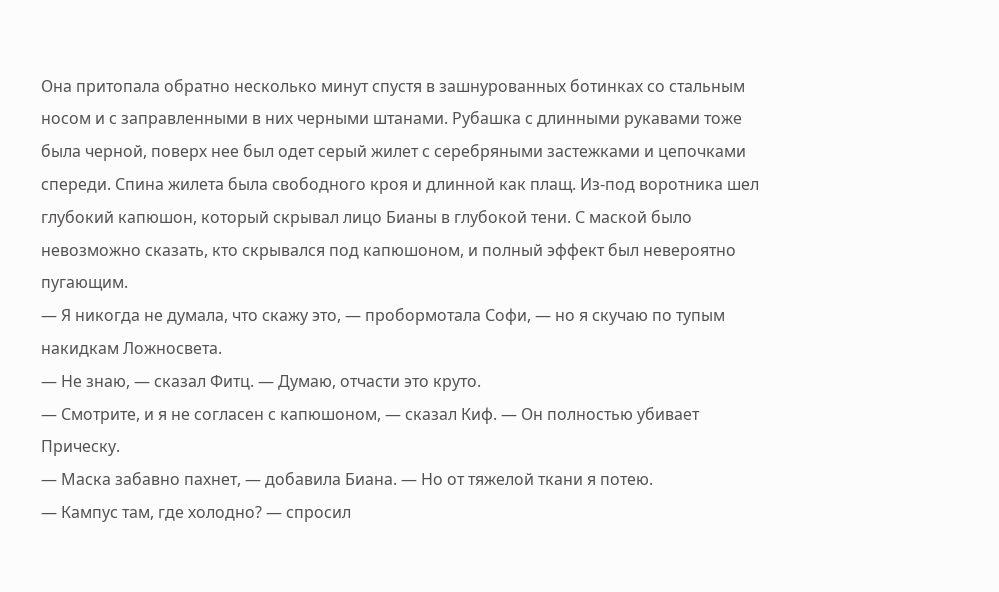Она притопала обратно несколько минут спустя в зашнурованных ботинках со стальным носом и с заправленными в них черными штанами. Рубашка с длинными рукавами тоже была черной, поверх нее был одет серый жилет с серебряными застежками и цепочками спереди. Спина жилета была свободного кроя и длинной как плащ. Из-под воротника шел глубокий капюшон, который скрывал лицо Бианы в глубокой тени. С маской было невозможно сказать, кто скрывался под капюшоном, и полный эффект был невероятно пугающим.
— Я никогда не думала, что скажу это, — пробормотала Софи, — но я скучаю по тупым накидкам Ложносвета.
— Не знаю, — сказал Фитц. — Думаю, отчасти это круто.
— Смотрите, и я не согласен с капюшоном, — сказал Киф. — Он полностью убивает Прическу.
— Маска забавно пахнет, — добавила Биана. — Но от тяжелой ткани я потею.
— Кампус там, где холодно? — спросил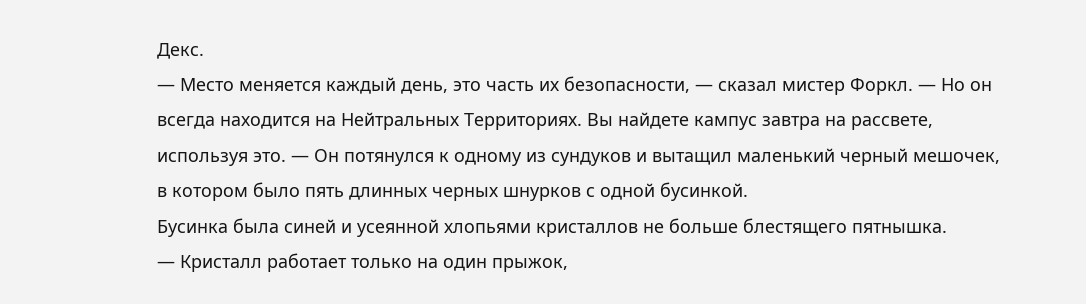Декс.
— Место меняется каждый день, это часть их безопасности, — сказал мистер Форкл. — Но он всегда находится на Нейтральных Территориях. Вы найдете кампус завтра на рассвете, используя это. — Он потянулся к одному из сундуков и вытащил маленький черный мешочек, в котором было пять длинных черных шнурков с одной бусинкой.
Бусинка была синей и усеянной хлопьями кристаллов не больше блестящего пятнышка.
— Кристалл работает только на один прыжок,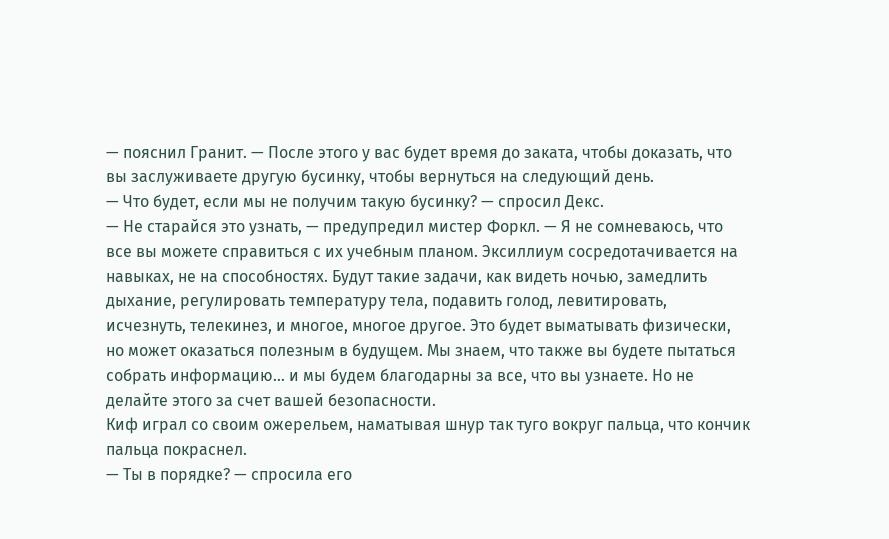— пояснил Гранит. — После этого у вас будет время до заката, чтобы доказать, что вы заслуживаете другую бусинку, чтобы вернуться на следующий день.
— Что будет, если мы не получим такую бусинку? — спросил Декс.
— Не старайся это узнать, — предупредил мистер Форкл. — Я не сомневаюсь, что все вы можете справиться с их учебным планом. Эксиллиум сосредотачивается на навыках, не на способностях. Будут такие задачи, как видеть ночью, замедлить дыхание, регулировать температуру тела, подавить голод, левитировать, исчезнуть, телекинез, и многое, многое другое. Это будет выматывать физически, но может оказаться полезным в будущем. Мы знаем, что также вы будете пытаться собрать информацию… и мы будем благодарны за все, что вы узнаете. Но не делайте этого за счет вашей безопасности.
Киф играл со своим ожерельем, наматывая шнур так туго вокруг пальца, что кончик пальца покраснел.
— Ты в порядке? — спросила его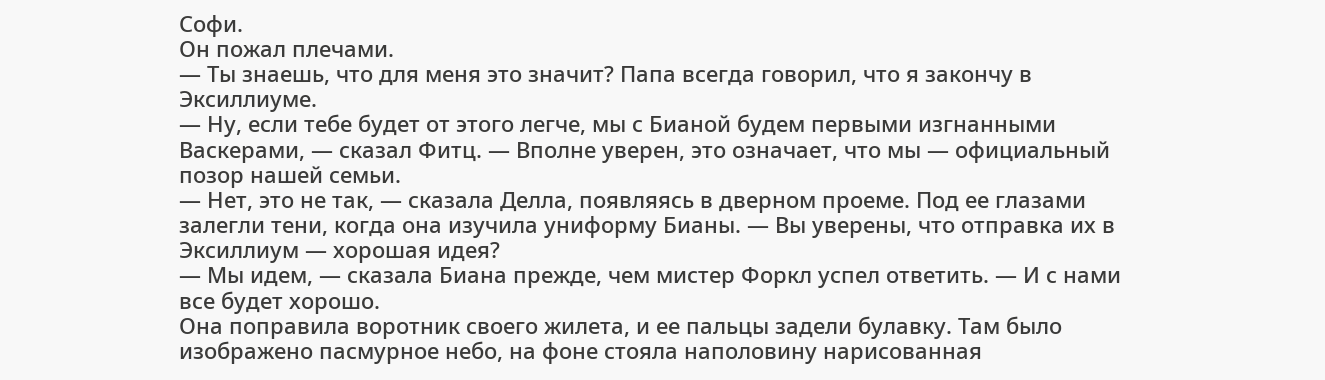Софи.
Он пожал плечами.
— Ты знаешь, что для меня это значит? Папа всегда говорил, что я закончу в Эксиллиуме.
— Ну, если тебе будет от этого легче, мы с Бианой будем первыми изгнанными Васкерами, — сказал Фитц. — Вполне уверен, это означает, что мы — официальный позор нашей семьи.
— Нет, это не так, — сказала Делла, появляясь в дверном проеме. Под ее глазами залегли тени, когда она изучила униформу Бианы. — Вы уверены, что отправка их в Эксиллиум — хорошая идея?
— Мы идем, — сказала Биана прежде, чем мистер Форкл успел ответить. — И с нами все будет хорошо.
Она поправила воротник своего жилета, и ее пальцы задели булавку. Там было изображено пасмурное небо, на фоне стояла наполовину нарисованная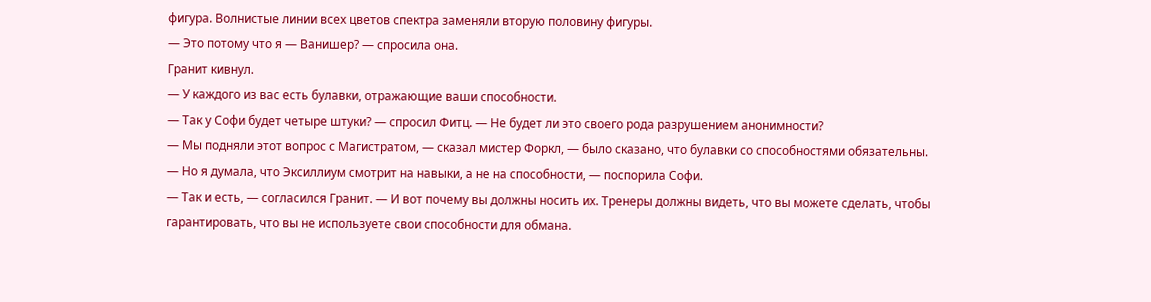фигура. Волнистые линии всех цветов спектра заменяли вторую половину фигуры.
— Это потому что я — Ванишер? — спросила она.
Гранит кивнул.
— У каждого из вас есть булавки, отражающие ваши способности.
— Так у Софи будет четыре штуки? — спросил Фитц. — Не будет ли это своего рода разрушением анонимности?
— Мы подняли этот вопрос с Магистратом, — сказал мистер Форкл, — было сказано, что булавки со способностями обязательны.
— Но я думала, что Эксиллиум смотрит на навыки, а не на способности, — поспорила Софи.
— Так и есть, — согласился Гранит. — И вот почему вы должны носить их. Тренеры должны видеть, что вы можете сделать, чтобы гарантировать, что вы не используете свои способности для обмана.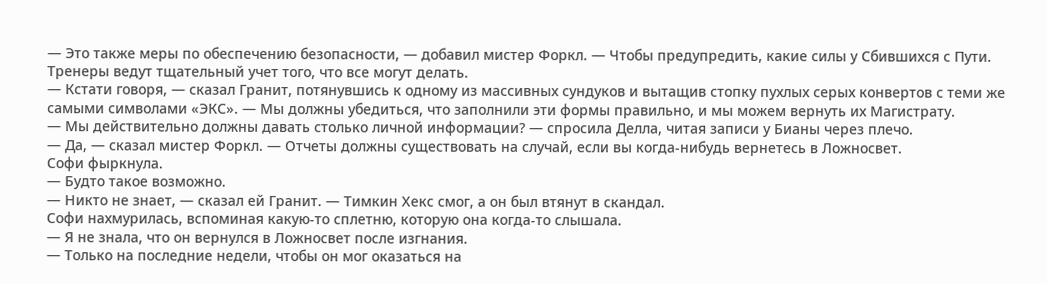— Это также меры по обеспечению безопасности, — добавил мистер Форкл. — Чтобы предупредить, какие силы у Сбившихся с Пути. Тренеры ведут тщательный учет того, что все могут делать.
— Кстати говоря, — сказал Гранит, потянувшись к одному из массивных сундуков и вытащив стопку пухлых серых конвертов с теми же самыми символами «ЭКС». — Мы должны убедиться, что заполнили эти формы правильно, и мы можем вернуть их Магистрату.
— Мы действительно должны давать столько личной информации? — спросила Делла, читая записи у Бианы через плечо.
— Да, — сказал мистер Форкл. — Отчеты должны существовать на случай, если вы когда-нибудь вернетесь в Ложносвет.
Софи фыркнула.
— Будто такое возможно.
— Никто не знает, — сказал ей Гранит. — Тимкин Хекс смог, а он был втянут в скандал.
Софи нахмурилась, вспоминая какую-то сплетню, которую она когда-то слышала.
— Я не знала, что он вернулся в Ложносвет после изгнания.
— Только на последние недели, чтобы он мог оказаться на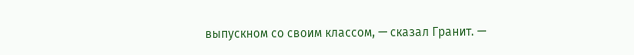выпускном со своим классом, — сказал Гранит. —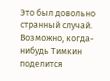Это был довольно странный случай. Возможно, когда-нибудь Тимкин поделится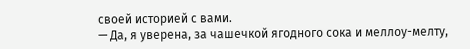своей историей с вами.
— Да, я уверена, за чашечкой ягодного сока и меллоу-мелту,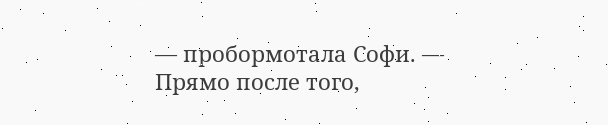— пробормотала Софи. — Прямо после того,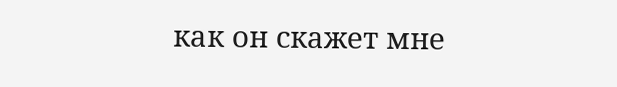как он скажет мне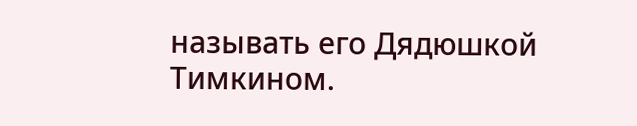называть его Дядюшкой Тимкином.